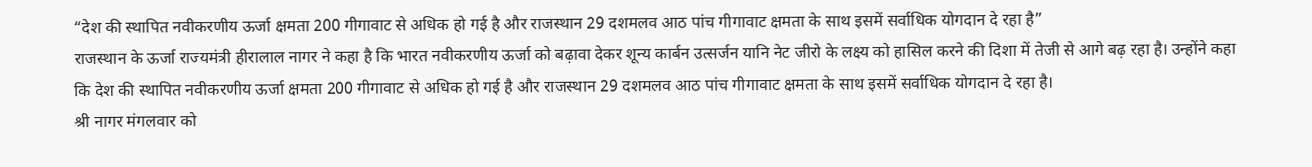“देश की स्थापित नवीकरणीय ऊर्जा क्षमता 200 गीगावाट से अधिक हो गई है और राजस्थान 29 दशमलव आठ पांच गीगावाट क्षमता के साथ इसमें सर्वाधिक योगदान दे रहा है”
राजस्थान के ऊर्जा राज्यमंत्री हीरालाल नागर ने कहा है कि भारत नवीकरणीय ऊर्जा को बढ़ावा देकर शून्य कार्बन उत्सर्जन यानि नेट जीरो के लक्ष्य को हासिल करने की दिशा में तेजी से आगे बढ़ रहा है। उन्होंने कहा कि देश की स्थापित नवीकरणीय ऊर्जा क्षमता 200 गीगावाट से अधिक हो गई है और राजस्थान 29 दशमलव आठ पांच गीगावाट क्षमता के साथ इसमें सर्वाधिक योगदान दे रहा है।
श्री नागर मंगलवार को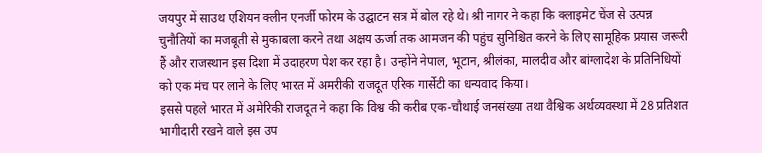जयपुर में साउथ एशियन क्लीन एनर्जी फोरम के उद्घाटन सत्र में बोल रहे थे। श्री नागर ने कहा कि क्लाइमेट चेंज से उत्पन्न चुनौतियों का मजबूती से मुकाबला करने तथा अक्षय ऊर्जा तक आमजन की पहुंच सुनिश्चित करने के लिए सामूहिक प्रयास जरूरी हैं और राजस्थान इस दिशा में उदाहरण पेश कर रहा है। उन्होंने नेपाल, भूटान, श्रीलंका, मालदीव और बांग्लादेश के प्रतिनिधियों को एक मंच पर लाने के लिए भारत में अमरीकी राजदूत एरिक गार्सेटी का धन्यवाद किया।
इससे पहले भारत में अमेरिकी राजदूत ने कहा कि विश्व की करीब एक-चौथाई जनसंख्या तथा वैश्विक अर्थव्यवस्था में 28 प्रतिशत भागीदारी रखने वाले इस उप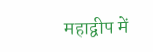महाद्वीप में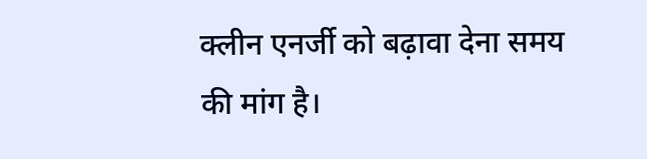क्लीन एनर्जी को बढ़ावा देना समय की मांग है।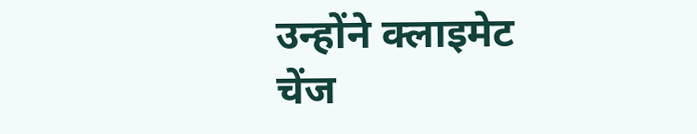उन्होंने क्लाइमेट चेंज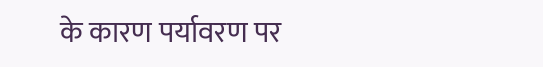के कारण पर्यावरण पर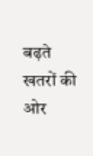बढ़ते खतरों की ओर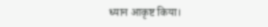ध्यान आकृष्ट किया।